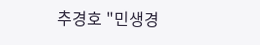추경호 "민생경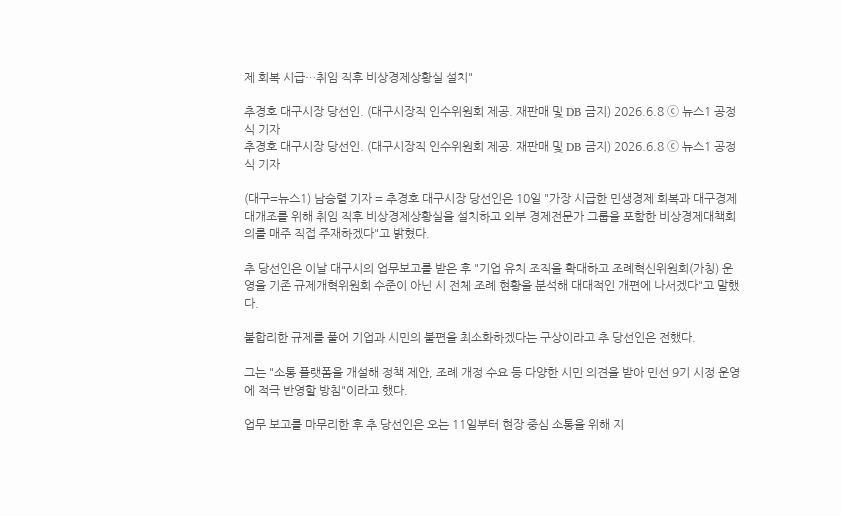제 회복 시급…취임 직후 비상경제상황실 설치"

추경호 대구시장 당선인. (대구시장직 인수위원회 제공. 재판매 및 DB 금지) 2026.6.8 ⓒ 뉴스1 공정식 기자
추경호 대구시장 당선인. (대구시장직 인수위원회 제공. 재판매 및 DB 금지) 2026.6.8 ⓒ 뉴스1 공정식 기자

(대구=뉴스1) 남승렬 기자 = 추경호 대구시장 당선인은 10일 "가장 시급한 민생경제 회복과 대구경제 대개조를 위해 취임 직후 비상경제상황실을 설치하고 외부 경제전문가 그룹을 포함한 비상경제대책회의를 매주 직접 주재하겠다"고 밝혔다.

추 당선인은 이날 대구시의 업무보고를 받은 후 "기업 유치 조직을 확대하고 조례혁신위원회(가칭) 운영을 기존 규제개혁위원회 수준이 아닌 시 전체 조례 현황을 분석해 대대적인 개편에 나서겠다"고 말했다.

불합리한 규제를 풀어 기업과 시민의 불편을 최소화하겠다는 구상이라고 추 당선인은 전했다.

그는 "소통 플랫폼을 개설해 정책 제안, 조례 개정 수요 등 다양한 시민 의견을 받아 민선 9기 시정 운영에 적극 반영할 방침"이라고 했다.

업무 보고를 마무리한 후 추 당선인은 오는 11일부터 현장 중심 소통을 위해 지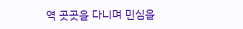역 곳곳을 다니며 민심을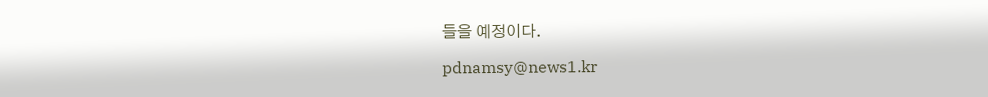들을 예정이다.

pdnamsy@news1.kr